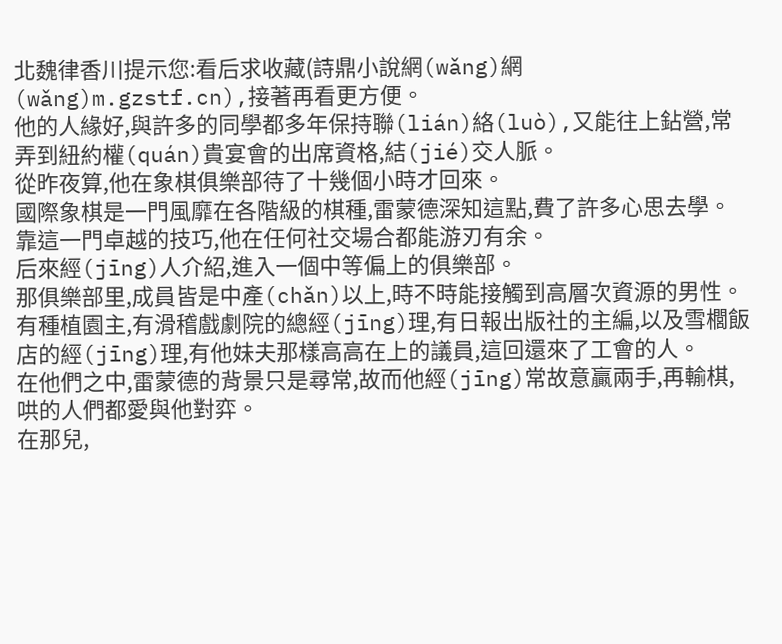北魏律香川提示您:看后求收藏(詩鼎小說網(wǎng)網(wǎng)m.gzstf.cn),接著再看更方便。
他的人緣好,與許多的同學都多年保持聯(lián)絡(luò),又能往上鉆營,常弄到紐約權(quán)貴宴會的出席資格,結(jié)交人脈。
從昨夜算,他在象棋俱樂部待了十幾個小時才回來。
國際象棋是一門風靡在各階級的棋種,雷蒙德深知這點,費了許多心思去學。
靠這一門卓越的技巧,他在任何社交場合都能游刃有余。
后來經(jīng)人介紹,進入一個中等偏上的俱樂部。
那俱樂部里,成員皆是中產(chǎn)以上,時不時能接觸到高層次資源的男性。
有種植園主,有滑稽戲劇院的總經(jīng)理,有日報出版社的主編,以及雪櫚飯店的經(jīng)理,有他妹夫那樣高高在上的議員,這回還來了工會的人。
在他們之中,雷蒙德的背景只是尋常,故而他經(jīng)常故意贏兩手,再輸棋,哄的人們都愛與他對弈。
在那兒,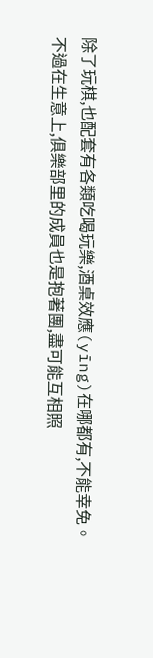除了玩棋,也配套有各類吃喝玩樂,酒桌效應(yīng)在哪都有,不能幸免。
不過在生意上,俱樂部里的成員也是抱著團,盡可能互相照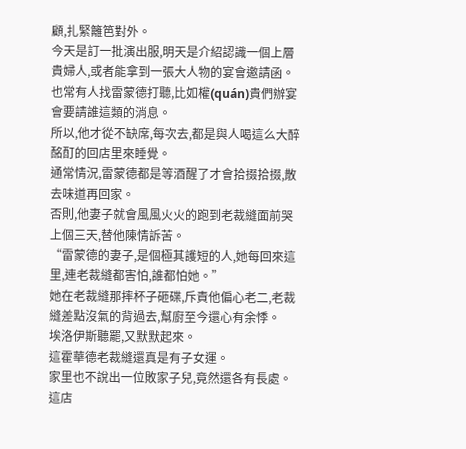顧,扎緊籬笆對外。
今天是訂一批演出服,明天是介紹認識一個上層貴婦人,或者能拿到一張大人物的宴會邀請函。
也常有人找雷蒙德打聽,比如權(quán)貴們辦宴會要請誰這類的消息。
所以,他才從不缺席,每次去,都是與人喝這么大醉酩酊的回店里來睡覺。
通常情況,雷蒙德都是等酒醒了才會拾掇拾掇,散去味道再回家。
否則,他妻子就會風風火火的跑到老裁縫面前哭上個三天,替他陳情訴苦。
“雷蒙德的妻子,是個極其護短的人,她每回來這里,連老裁縫都害怕,誰都怕她。”
她在老裁縫那摔杯子砸碟,斥責他偏心老二,老裁縫差點沒氣的背過去,幫廚至今還心有余悸。
埃洛伊斯聽罷,又默默起來。
這霍華德老裁縫還真是有子女運。
家里也不說出一位敗家子兒,竟然還各有長處。
這店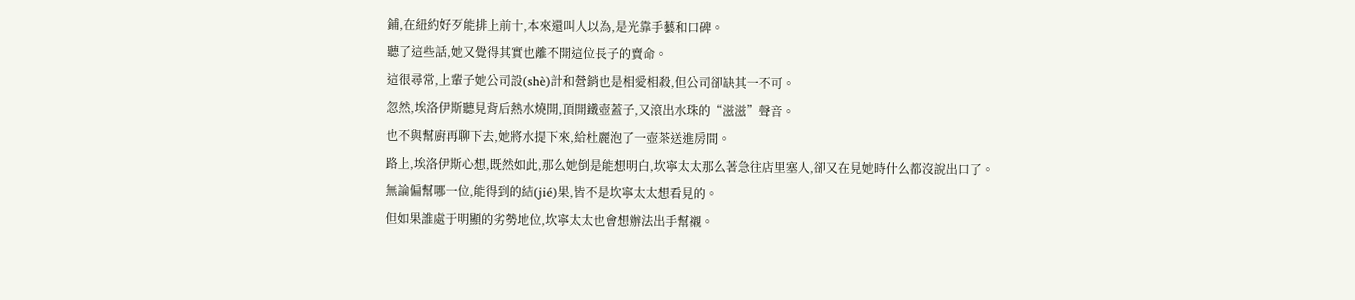鋪,在紐約好歹能排上前十,本來還叫人以為,是光靠手藝和口碑。
聽了這些話,她又覺得其實也離不開這位長子的賣命。
這很尋常,上輩子她公司設(shè)計和營銷也是相愛相殺,但公司卻缺其一不可。
忽然,埃洛伊斯聽見背后熱水燒開,頂開鐵壺蓋子,又滾出水珠的“滋滋”聲音。
也不與幫廚再聊下去,她將水提下來,給杜麗泡了一壺茶送進房間。
路上,埃洛伊斯心想,既然如此,那么她倒是能想明白,坎寧太太那么著急往店里塞人,卻又在見她時什么都沒說出口了。
無論偏幫哪一位,能得到的結(jié)果,皆不是坎寧太太想看見的。
但如果誰處于明顯的劣勢地位,坎寧太太也會想辦法出手幫襯。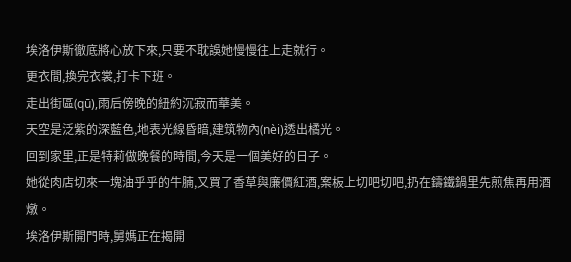埃洛伊斯徹底將心放下來,只要不耽誤她慢慢往上走就行。
更衣間,換完衣裳,打卡下班。
走出街區(qū),雨后傍晚的紐約沉寂而華美。
天空是泛紫的深藍色,地表光線昏暗,建筑物內(nèi)透出橘光。
回到家里,正是特莉做晚餐的時間,今天是一個美好的日子。
她從肉店切來一塊油乎乎的牛腩,又買了香草與廉價紅酒,案板上切吧切吧,扔在鑄鐵鍋里先煎焦再用酒燉。
埃洛伊斯開門時,舅媽正在揭開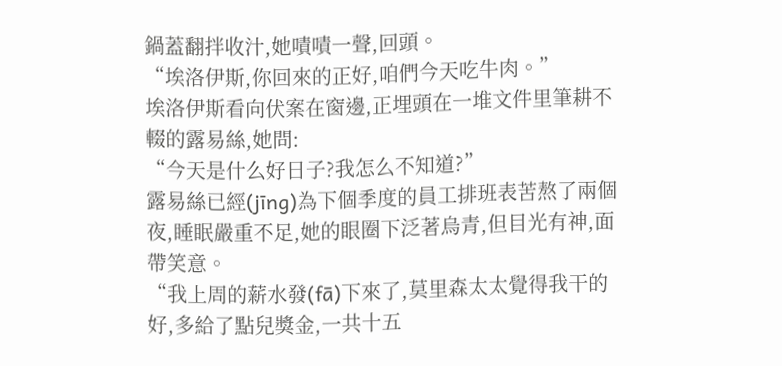鍋蓋翻拌收汁,她嘖嘖一聲,回頭。
“埃洛伊斯,你回來的正好,咱們今天吃牛肉。”
埃洛伊斯看向伏案在窗邊,正埋頭在一堆文件里筆耕不輟的露易絲,她問:
“今天是什么好日子?我怎么不知道?”
露易絲已經(jīng)為下個季度的員工排班表苦熬了兩個夜,睡眠嚴重不足,她的眼圈下泛著烏青,但目光有神,面帶笑意。
“我上周的薪水發(fā)下來了,莫里森太太覺得我干的好,多給了點兒獎金,一共十五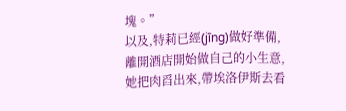塊。”
以及,特莉已經(jīng)做好準備,離開酒店開始做自己的小生意,她把肉舀出來,帶埃洛伊斯去看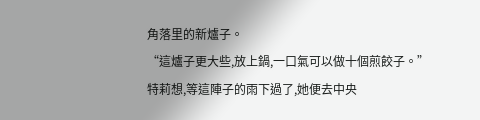角落里的新爐子。
“這爐子更大些,放上鍋,一口氣可以做十個煎餃子。”
特莉想,等這陣子的雨下過了,她便去中央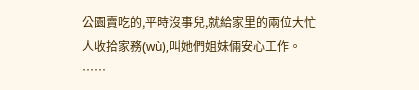公園賣吃的,平時沒事兒,就給家里的兩位大忙人收拾家務(wù),叫她們姐妹倆安心工作。
……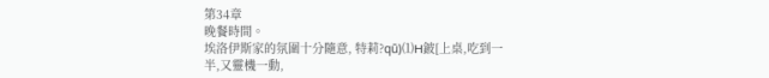第34章
晚餐時間。
埃洛伊斯家的氛圍十分隨意, 特莉?qū)⑴H鈹[上桌,吃到一半,又靈機一動,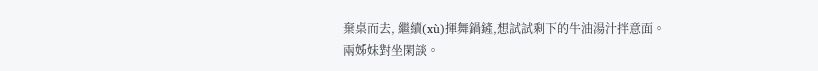棄桌而去, 繼續(xù)揮舞鍋鏟,想試試剩下的牛油湯汁拌意面。
兩姊妹對坐閑談。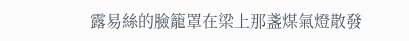露易絲的臉籠罩在梁上那盞煤氣燈散發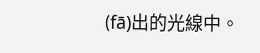(fā)出的光線中。